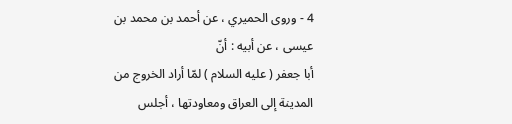4 - وروى الحميري ، عن أحمد بن محمد بن عيسى ، عن أبيه : أنّ
أبا جعفر ( عليه السلام ) لمّا أراد الخروج من المدينة إلى العراق ومعاودتها ، أجلس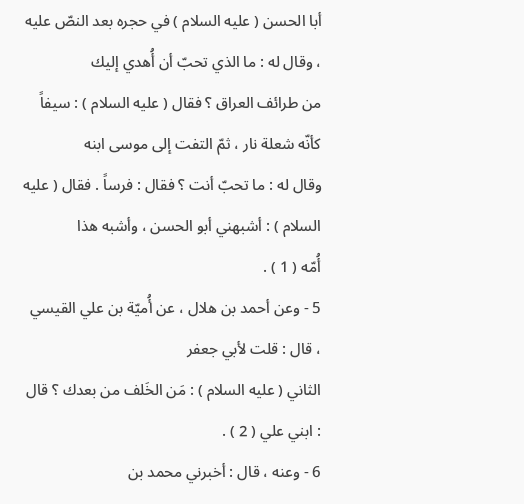أبا الحسن ( عليه السلام ) في حجره بعد النصّ عليه ، وقال له : ما الذي تحبّ أن أُهدي إليك
من طرائف العراق ؟ فقال ( عليه السلام ) : سيفاً كأنّه شعلة نار ، ثمّ التفت إلى موسى ابنه
وقال له : ما تحبّ أنت ؟ فقال : فرساً . فقال ( عليه السلام ) : أشبهني أبو الحسن ، وأشبه هذا
أُمّه ( 1 ) .
5 - وعن أحمد بن هلال ، عن أُميّة بن علي القيسي ، قال : قلت لأبي جعفر
الثاني ( عليه السلام ) : مَن الخَلف من بعدك ؟ قال : ابني علي ( 2 ) .
6 - وعنه ، قال : أخبرني محمد بن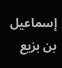إسماعيل بن بزيع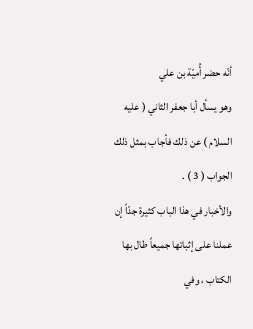أنّه حضر أُميّة بن علي
وهو يسأل أبا جعفر الثاني ( عليه السلام ) عن ذلك فأجاب بمثل ذلك الجواب ( 3 ) .
والأخبار في هذا الباب كثيرة جدّاً إن عملنا على إثباتها جميعاً طال بها
الكتاب ، وفي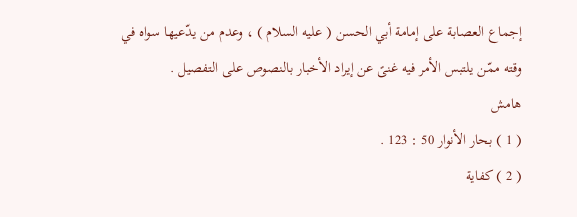إجماع العصابة على إمامة أبي الحسن ( عليه السلام ) ، وعدم من يدّعيها سواه في
وقته ممّن يلتبس الأمر فيه غنىً عن إيراد الأخبار بالنصوص على التفصيل .
هامش
( 1 ) بحار الأنوار 50 : 123 .
( 2 ) كفاية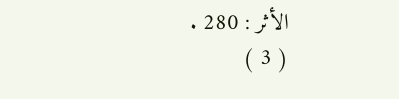الأثر : 280 .
( 3 )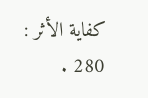كفاية الأثر : 280 .